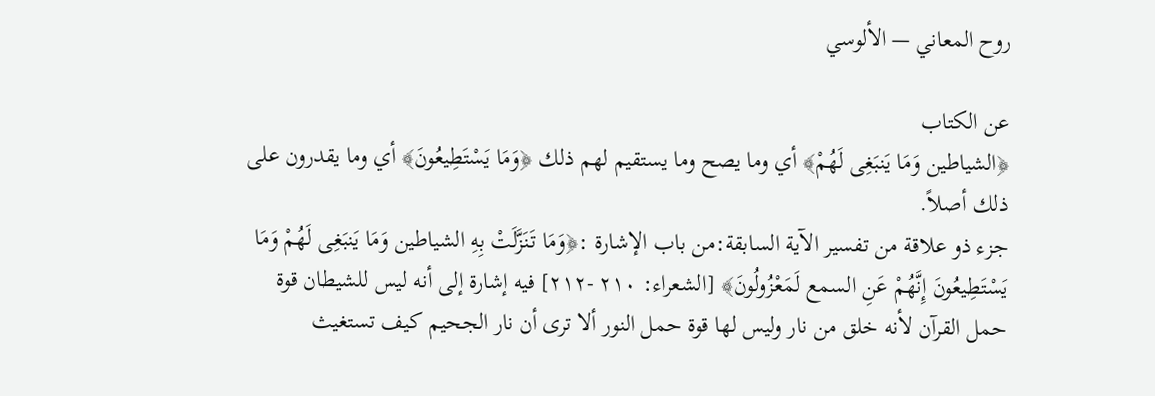روح المعاني — الألوسي

عن الكتاب
﴿الشياطين وَمَا يَنبَغِى لَهُمْ﴾ أي وما يصح وما يستقيم لهم ذلك ﴿وَمَا يَسْتَطِيعُونَ﴾ أي وما يقدرون على ذلك أصلاً.
جزء ذو علاقة من تفسير الآية السابقة:من باب الإشارة :﴿وَمَا تَنَزَّلَتْ بِهِ الشياطين وَمَا يَنبَغِى لَهُمْ وَمَا يَسْتَطِيعُونَ إِنَّهُمْ عَنِ السمع لَمَعْزُولُونَ﴾ [الشعراء: ٢١٠ -٢١٢] فيه إشارة إلى أنه ليس للشيطان قوة حمل القرآن لأنه خلق من نار وليس لها قوة حمل النور ألا ترى أن نار الجحيم كيف تستغيث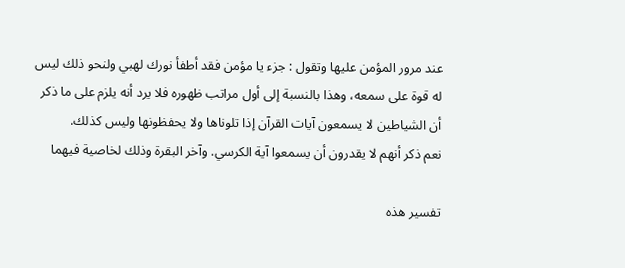عند مرور المؤمن عليها وتقول : جزء يا مؤمن فقد أطفأ نورك لهبي ولنحو ذلك ليس له قوة على سمعه، وهذا بالنسبة إلى أول مراتب ظهوره فلا يرد أنه يلزم على ما ذكر أن الشياطين لا يسمعون آيات القرآن إذا تلوناها ولا يحفظونها وليس كذلك.
نعم ذكر أنهم لا يقدرون أن يسمعوا آية الكرسي. وآخر البقرة وذلك لخاصية فيهما

تفسير هذه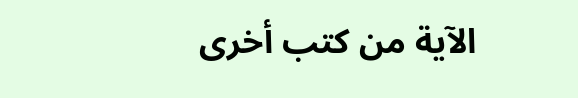الآية من كتب أخرى